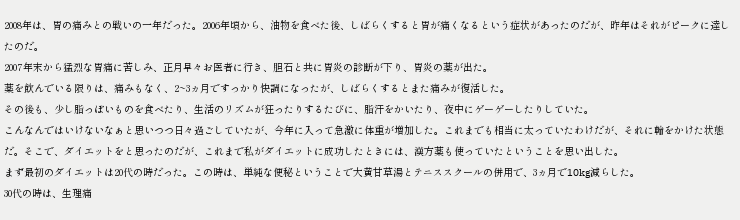2008年は、胃の痛みとの戦いの一年だった。2006年頃から、油物を食べた後、しばらくすると胃が痛くなるという症状があったのだが、昨年はそれがピークに達したのだ。
2007年末から猛烈な胃痛に苦しみ、正月早々お医者に行き、胆石と共に胃炎の診断が下り、胃炎の薬が出た。
薬を飲んでいる限りは、痛みもなく、2~3ヵ月ですっかり快調になったが、しばらくするとまた痛みが復活した。
その後も、少し脂っぽいものを食べたり、生活のリズムが狂ったりするたびに、脂汗をかいたり、夜中にゲーゲーしたりしていた。
こんなんではいけないなぁと思いつつ日々過ごしていたが、今年に入って急激に体重が増加した。これまでも相当に太っていたわけだが、それに輪をかけた状態だ。そこで、ダイエットをと思ったのだが、これまで私がダイエットに成功したときには、漢方薬も使っていたということを思い出した。
まず最初のダイエットは20代の時だった。この時は、単純な便秘ということで大黄甘草湯とテニススクールの併用で、3ヵ月で10kg減らした。
30代の時は、生理痛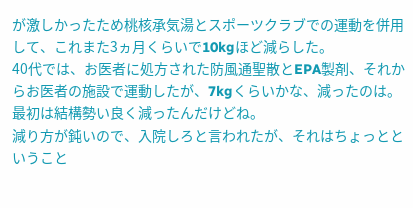が激しかったため桃核承気湯とスポーツクラブでの運動を併用して、これまた3ヵ月くらいで10kgほど減らした。
40代では、お医者に処方された防風通聖散とEPA製剤、それからお医者の施設で運動したが、7kgくらいかな、減ったのは。最初は結構勢い良く減ったんだけどね。
減り方が鈍いので、入院しろと言われたが、それはちょっとということ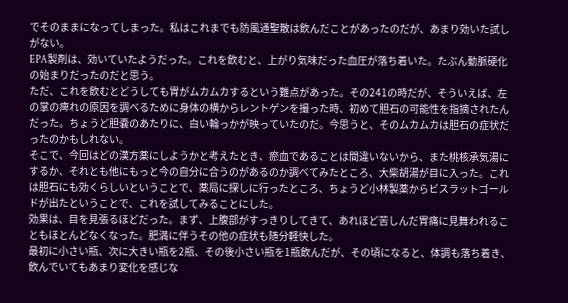でそのままになってしまった。私はこれまでも防風通聖散は飲んだことがあったのだが、あまり効いた試しがない。
EPA製剤は、効いていたようだった。これを飲むと、上がり気味だった血圧が落ち着いた。たぶん動脈硬化の始まりだったのだと思う。
ただ、これを飲むとどうしても胃がムカムカするという難点があった。その241の時だが、そういえば、左の掌の痺れの原因を調べるために身体の横からレントゲンを撮った時、初めて胆石の可能性を指摘されたんだった。ちょうど胆嚢のあたりに、白い輪っかが映っていたのだ。今思うと、そのムカムカは胆石の症状だったのかもしれない。
そこで、今回はどの漢方薬にしようかと考えたとき、瘀血であることは間違いないから、また桃核承気湯にするか、それとも他にもっと今の自分に合うのがあるのか調べてみたところ、大柴胡湯が目に入った。これは胆石にも効くらしいということで、薬局に探しに行ったところ、ちょうど小林製薬からビスラットゴールドが出たということで、これを試してみることにした。
効果は、目を見張るほどだった。まず、上腹部がすっきりしてきて、あれほど苦しんだ胃痛に見舞われることもほとんどなくなった。肥満に伴うその他の症状も随分軽快した。
最初に小さい瓶、次に大きい瓶を2瓶、その後小さい瓶を1瓶飲んだが、その頃になると、体調も落ち着き、飲んでいてもあまり変化を感じな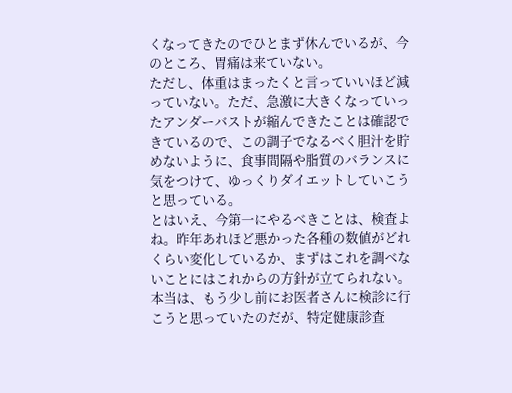くなってきたのでひとまず休んでいるが、今のところ、胃痛は来ていない。
ただし、体重はまったくと言っていいほど減っていない。ただ、急激に大きくなっていったアンダーバストが縮んできたことは確認できているので、この調子でなるべく胆汁を貯めないように、食事間隔や脂質のバランスに気をつけて、ゆっくりダイエットしていこうと思っている。
とはいえ、今第一にやるべきことは、検査よね。昨年あれほど悪かった各種の数値がどれくらい変化しているか、まずはこれを調べないことにはこれからの方針が立てられない。
本当は、もう少し前にお医者さんに検診に行こうと思っていたのだが、特定健康診査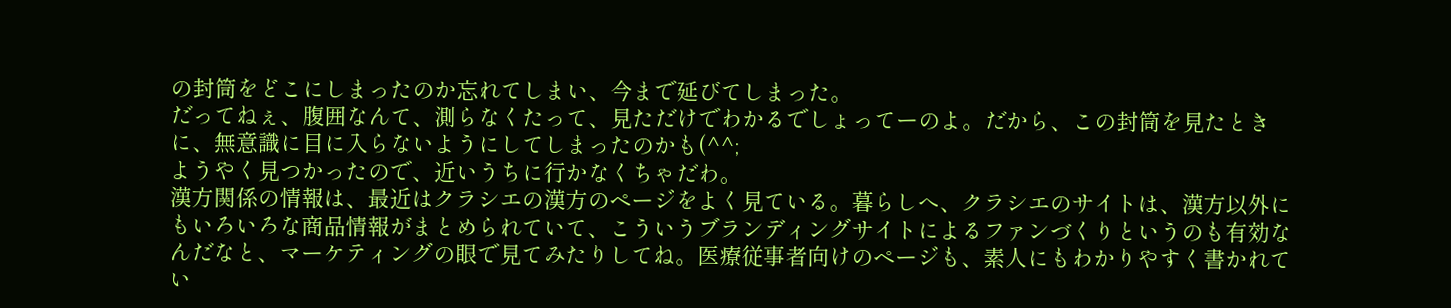の封筒をどこにしまったのか忘れてしまい、今まで延びてしまった。
だってねぇ、腹囲なんて、測らなくたって、見ただけでわかるでしょってーのよ。だから、この封筒を見たときに、無意識に目に入らないようにしてしまったのかも(^^;
ようやく見つかったので、近いうちに行かなくちゃだわ。
漢方関係の情報は、最近はクラシエの漢方のページをよく見ている。暮らしへ、クラシエのサイトは、漢方以外にもいろいろな商品情報がまとめられていて、こういうブランディングサイトによるファンづくりというのも有効なんだなと、マーケティングの眼で見てみたりしてね。医療従事者向けのページも、素人にもわかりやすく書かれてい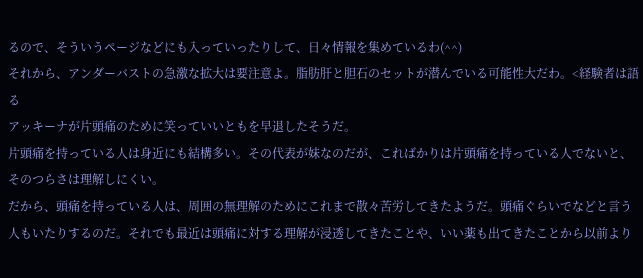るので、そういうページなどにも入っていったりして、日々情報を集めているわ(^^)
それから、アンダーバストの急激な拡大は要注意よ。脂肪肝と胆石のセットが潜んでいる可能性大だわ。<経験者は語る
アッキーナが片頭痛のために笑っていいともを早退したそうだ。
片頭痛を持っている人は身近にも結構多い。その代表が妹なのだが、こればかりは片頭痛を持っている人でないと、そのつらさは理解しにくい。
だから、頭痛を持っている人は、周囲の無理解のためにこれまで散々苦労してきたようだ。頭痛ぐらいでなどと言う人もいたりするのだ。それでも最近は頭痛に対する理解が浸透してきたことや、いい薬も出てきたことから以前より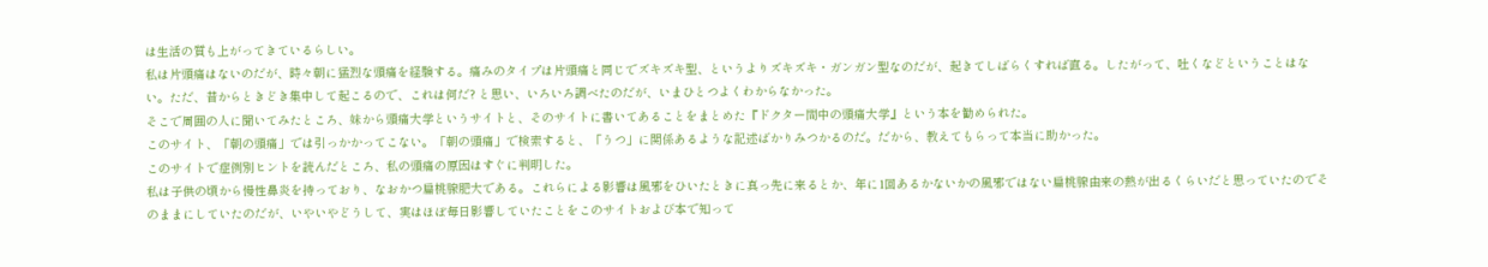は生活の質も上がってきているらしい。
私は片頭痛はないのだが、時々朝に猛烈な頭痛を経験する。痛みのタイプは片頭痛と同じでズキズキ型、というよりズキズキ・ガンガン型なのだが、起きてしばらくすれば直る。したがって、吐くなどということはない。ただ、昔からときどき集中して起こるので、これは何だ? と思い、いろいろ調べたのだが、いまひとつよくわからなかった。
そこで周囲の人に聞いてみたところ、妹から頭痛大学というサイトと、そのサイトに書いてあることをまとめた『ドクター間中の頭痛大学』という本を勧められた。
このサイト、「朝の頭痛」では引っかかってこない。「朝の頭痛」で検索すると、「うつ」に関係あるような記述ばかりみつかるのだ。だから、教えてもらって本当に助かった。
このサイトで症例別ヒントを読んだところ、私の頭痛の原因はすぐに判明した。
私は子供の頃から慢性鼻炎を持っており、なおかつ扁桃腺肥大である。これらによる影響は風邪をひいたときに真っ先に来るとか、年に1回あるかないかの風邪ではない扁桃腺由来の熱が出るくらいだと思っていたのでそのままにしていたのだが、いやいやどうして、実はほぼ毎日影響していたことをこのサイトおよび本で知って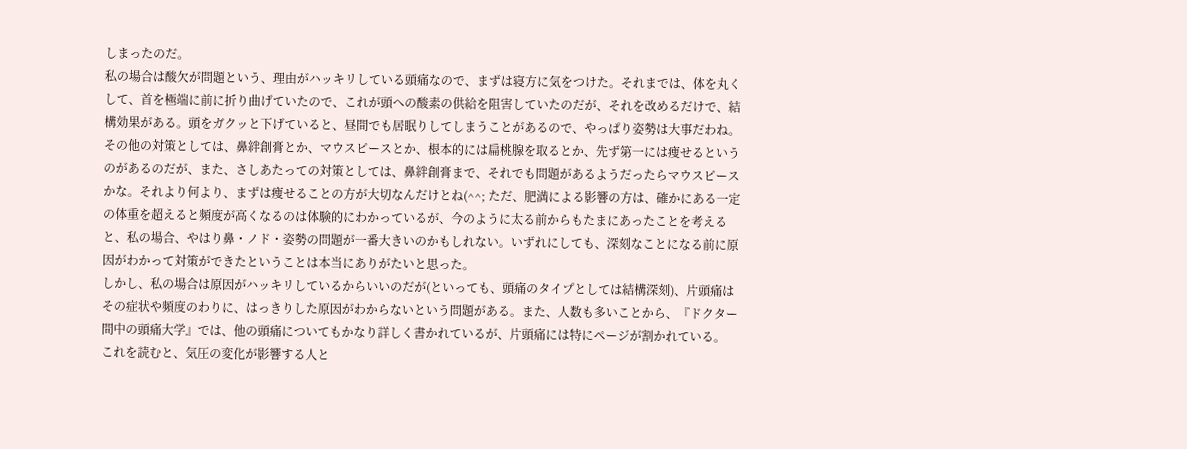しまったのだ。
私の場合は酸欠が問題という、理由がハッキリしている頭痛なので、まずは寝方に気をつけた。それまでは、体を丸くして、首を極端に前に折り曲げていたので、これが頭への酸素の供給を阻害していたのだが、それを改めるだけで、結構効果がある。頭をガクッと下げていると、昼間でも居眠りしてしまうことがあるので、やっぱり姿勢は大事だわね。
その他の対策としては、鼻絆創膏とか、マウスピースとか、根本的には扁桃腺を取るとか、先ず第一には痩せるというのがあるのだが、また、さしあたっての対策としては、鼻絆創膏まで、それでも問題があるようだったらマウスピースかな。それより何より、まずは痩せることの方が大切なんだけとね(^^; ただ、肥満による影響の方は、確かにある一定の体重を超えると頻度が高くなるのは体験的にわかっているが、今のように太る前からもたまにあったことを考えると、私の場合、やはり鼻・ノド・姿勢の問題が一番大きいのかもしれない。いずれにしても、深刻なことになる前に原因がわかって対策ができたということは本当にありがたいと思った。
しかし、私の場合は原因がハッキリしているからいいのだが(といっても、頭痛のタイプとしては結構深刻)、片頭痛はその症状や頻度のわりに、はっきりした原因がわからないという問題がある。また、人数も多いことから、『ドクター間中の頭痛大学』では、他の頭痛についてもかなり詳しく書かれているが、片頭痛には特にページが割かれている。
これを読むと、気圧の変化が影響する人と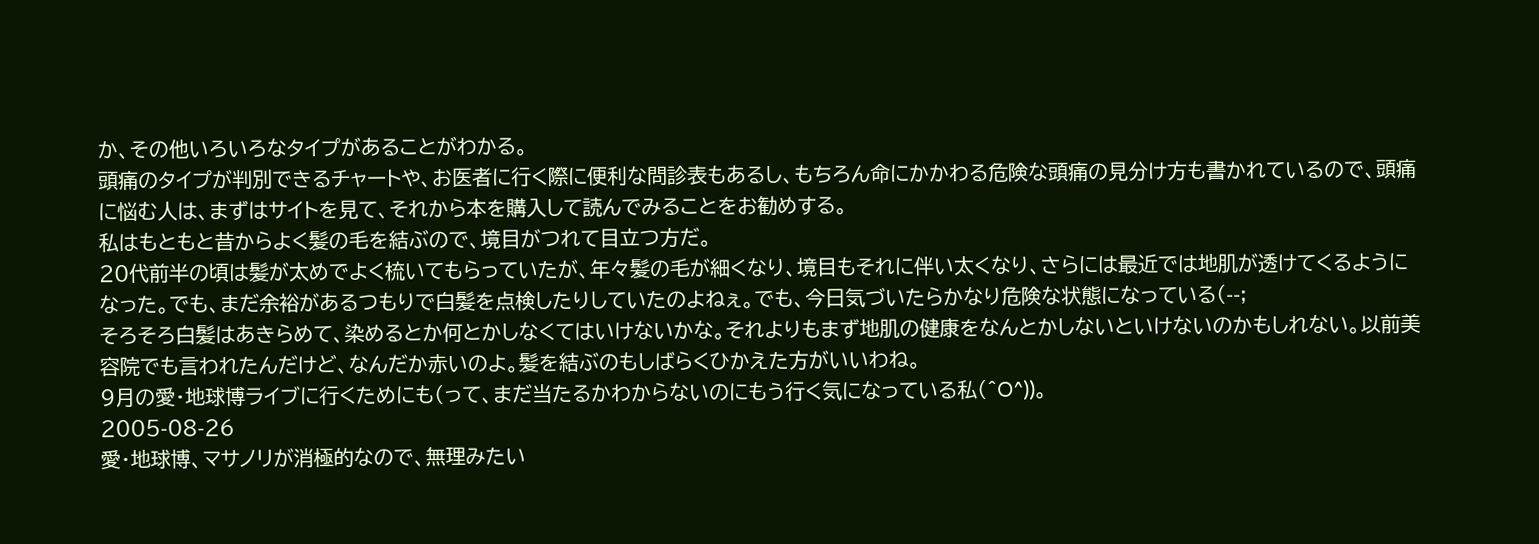か、その他いろいろなタイプがあることがわかる。
頭痛のタイプが判別できるチャートや、お医者に行く際に便利な問診表もあるし、もちろん命にかかわる危険な頭痛の見分け方も書かれているので、頭痛に悩む人は、まずはサイトを見て、それから本を購入して読んでみることをお勧めする。
私はもともと昔からよく髪の毛を結ぶので、境目がつれて目立つ方だ。
20代前半の頃は髪が太めでよく梳いてもらっていたが、年々髪の毛が細くなり、境目もそれに伴い太くなり、さらには最近では地肌が透けてくるようになった。でも、まだ余裕があるつもりで白髪を点検したりしていたのよねぇ。でも、今日気づいたらかなり危険な状態になっている(--;
そろそろ白髪はあきらめて、染めるとか何とかしなくてはいけないかな。それよりもまず地肌の健康をなんとかしないといけないのかもしれない。以前美容院でも言われたんだけど、なんだか赤いのよ。髪を結ぶのもしばらくひかえた方がいいわね。
9月の愛・地球博ライブに行くためにも(って、まだ当たるかわからないのにもう行く気になっている私(^O^))。
2005-08-26
愛・地球博、マサノリが消極的なので、無理みたい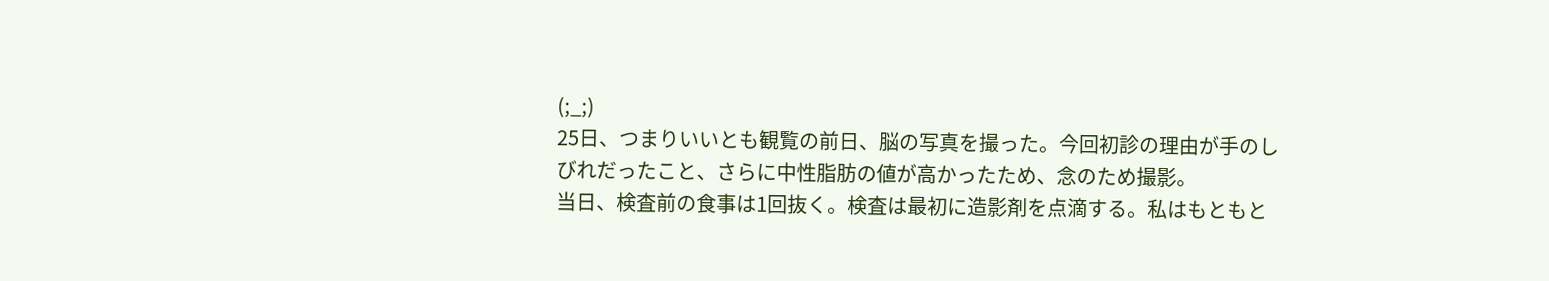(;_;)
25日、つまりいいとも観覧の前日、脳の写真を撮った。今回初診の理由が手のしびれだったこと、さらに中性脂肪の値が高かったため、念のため撮影。
当日、検査前の食事は1回抜く。検査は最初に造影剤を点滴する。私はもともと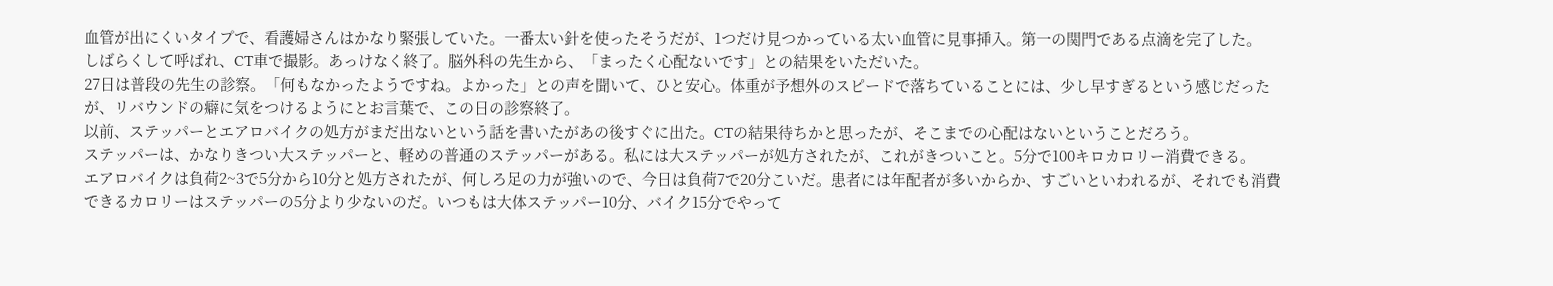血管が出にくいタイプで、看護婦さんはかなり緊張していた。一番太い針を使ったそうだが、1つだけ見つかっている太い血管に見事挿入。第一の関門である点滴を完了した。
しばらくして呼ばれ、CT車で撮影。あっけなく終了。脳外科の先生から、「まったく心配ないです」との結果をいただいた。
27日は普段の先生の診察。「何もなかったようですね。よかった」との声を聞いて、ひと安心。体重が予想外のスピードで落ちていることには、少し早すぎるという感じだったが、リバウンドの癖に気をつけるようにとお言葉で、この日の診察終了。
以前、ステッパーとエアロバイクの処方がまだ出ないという話を書いたがあの後すぐに出た。CTの結果待ちかと思ったが、そこまでの心配はないということだろう。
ステッパーは、かなりきつい大ステッパーと、軽めの普通のステッパーがある。私には大ステッパーが処方されたが、これがきついこと。5分で100キロカロリー消費できる。
エアロバイクは負荷2~3で5分から10分と処方されたが、何しろ足の力が強いので、今日は負荷7で20分こいだ。患者には年配者が多いからか、すごいといわれるが、それでも消費できるカロリーはステッパーの5分より少ないのだ。いつもは大体ステッパー10分、バイク15分でやって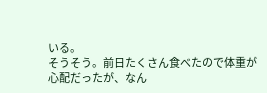いる。
そうそう。前日たくさん食べたので体重が心配だったが、なん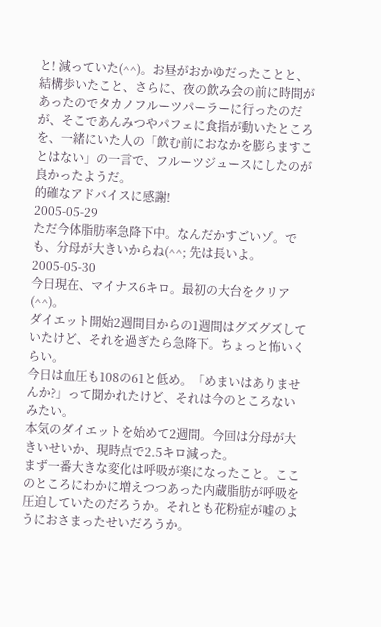と! 減っていた(^^)。お昼がおかゆだったことと、結構歩いたこと、さらに、夜の飲み会の前に時間があったのでタカノフルーツパーラーに行ったのだが、そこであんみつやパフェに食指が動いたところを、一緒にいた人の「飲む前におなかを膨らますことはない」の一言で、フルーツジュースにしたのが良かったようだ。
的確なアドバイスに感謝!
2005-05-29
ただ今体脂肪率急降下中。なんだかすごいゾ。でも、分母が大きいからね(^^; 先は長いよ。
2005-05-30
今日現在、マイナス6キロ。最初の大台をクリア(^^)。
ダイエット開始2週間目からの1週間はグズグズしていたけど、それを過ぎたら急降下。ちょっと怖いくらい。
今日は血圧も108の61と低め。「めまいはありませんか?」って聞かれたけど、それは今のところないみたい。
本気のダイエットを始めて2週間。今回は分母が大きいせいか、現時点で2.5キロ減った。
まず一番大きな変化は呼吸が楽になったこと。ここのところにわかに増えつつあった内蔵脂肪が呼吸を圧迫していたのだろうか。それとも花粉症が嘘のようにおさまったせいだろうか。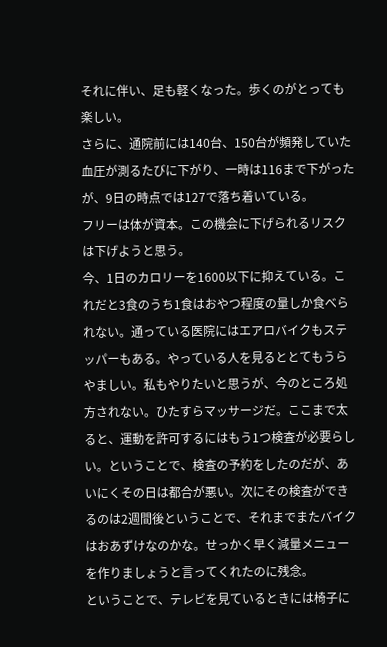それに伴い、足も軽くなった。歩くのがとっても楽しい。
さらに、通院前には140台、150台が頻発していた血圧が測るたびに下がり、一時は116まで下がったが、9日の時点では127で落ち着いている。
フリーは体が資本。この機会に下げられるリスクは下げようと思う。
今、1日のカロリーを1600以下に抑えている。これだと3食のうち1食はおやつ程度の量しか食べられない。通っている医院にはエアロバイクもステッパーもある。やっている人を見るととてもうらやましい。私もやりたいと思うが、今のところ処方されない。ひたすらマッサージだ。ここまで太ると、運動を許可するにはもう1つ検査が必要らしい。ということで、検査の予約をしたのだが、あいにくその日は都合が悪い。次にその検査ができるのは2週間後ということで、それまでまたバイクはおあずけなのかな。せっかく早く減量メニューを作りましょうと言ってくれたのに残念。
ということで、テレビを見ているときには椅子に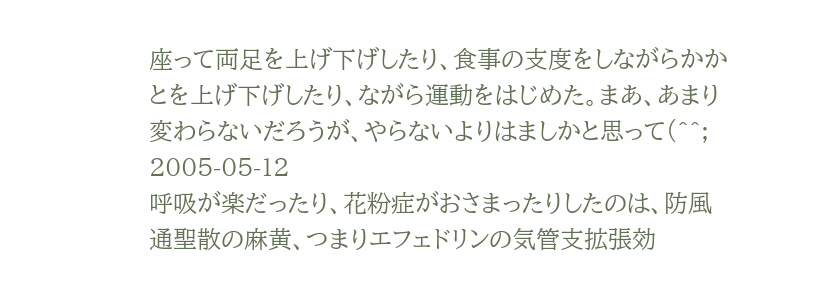座って両足を上げ下げしたり、食事の支度をしながらかかとを上げ下げしたり、ながら運動をはじめた。まあ、あまり変わらないだろうが、やらないよりはましかと思って(^^;
2005-05-12
呼吸が楽だったり、花粉症がおさまったりしたのは、防風通聖散の麻黄、つまりエフェドリンの気管支拡張効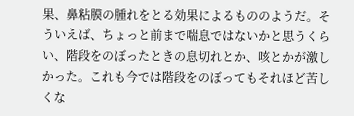果、鼻粘膜の腫れをとる効果によるもののようだ。そういえば、ちょっと前まで喘息ではないかと思うくらい、階段をのぼったときの息切れとか、咳とかが激しかった。これも今では階段をのぼってもそれほど苦しくな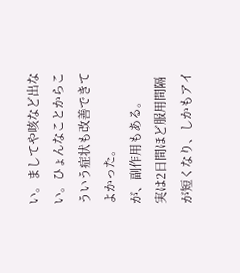い。ましてや咳など出ない。ひょんなことからこういう症状も改善できてよかった。
が、副作用もある。
実は2日間ほど服用間隔が短くなり、しかもアイ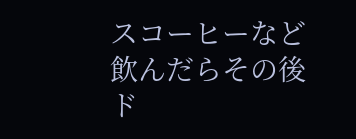スコーヒーなど飲んだらその後ド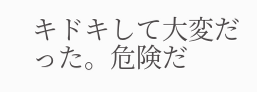キドキして大変だった。危険だ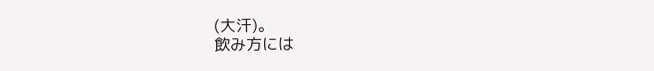(大汗)。
飲み方には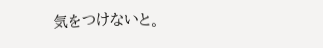気をつけないと。